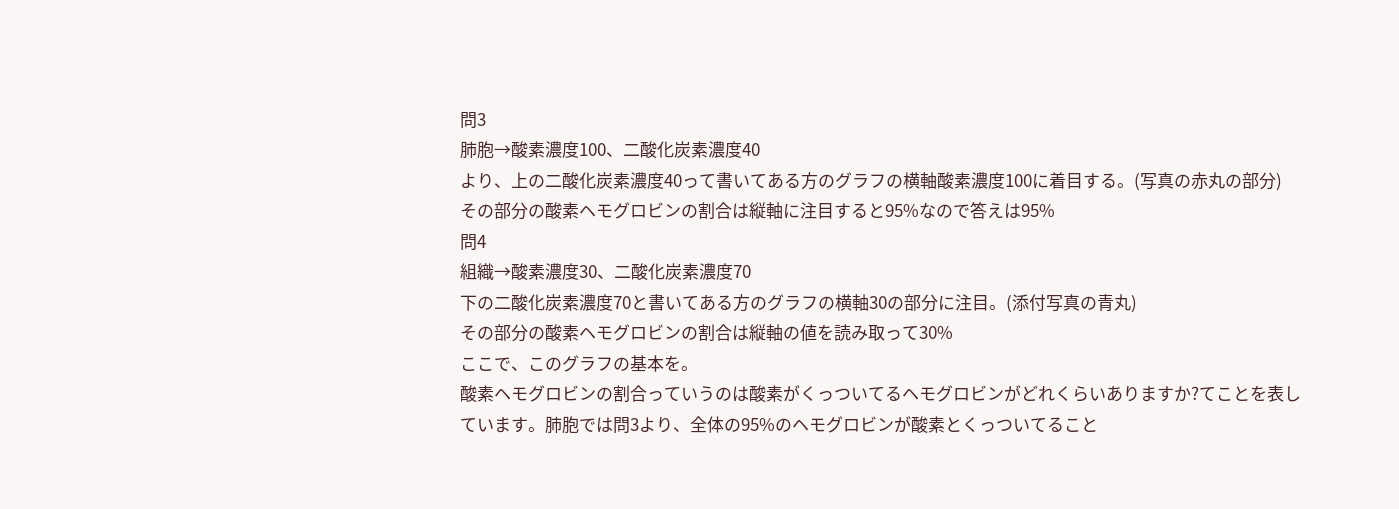問3
肺胞→酸素濃度100、二酸化炭素濃度40
より、上の二酸化炭素濃度40って書いてある方のグラフの横軸酸素濃度100に着目する。(写真の赤丸の部分)
その部分の酸素ヘモグロビンの割合は縦軸に注目すると95%なので答えは95%
問4
組織→酸素濃度30、二酸化炭素濃度70
下の二酸化炭素濃度70と書いてある方のグラフの横軸30の部分に注目。(添付写真の青丸)
その部分の酸素ヘモグロビンの割合は縦軸の値を読み取って30%
ここで、このグラフの基本を。
酸素ヘモグロビンの割合っていうのは酸素がくっついてるヘモグロビンがどれくらいありますか?てことを表しています。肺胞では問3より、全体の95%のヘモグロビンが酸素とくっついてること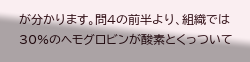が分かります。問4の前半より、組織では30%のヘモグロビンが酸素とくっついて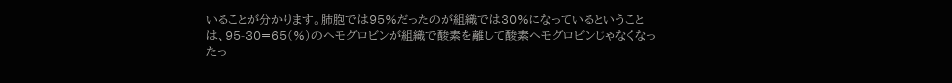いることが分かります。肺胞では95%だったのが組織では30%になっているということは、95-30=65(%)のヘモグロビンが組織で酸素を離して酸素ヘモグロビンじゃなくなったっ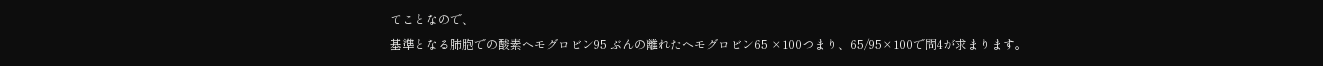てことなので、
基準となる肺胞での酸素ヘモグロビン95 ぶんの離れたヘモグロビン65 ×100つまり、65/95×100で問4が求まります。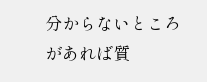分からないところがあれば質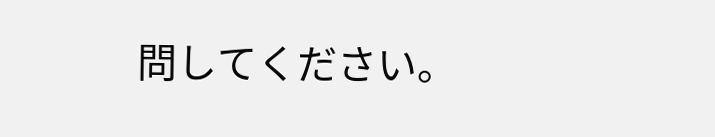問してください。